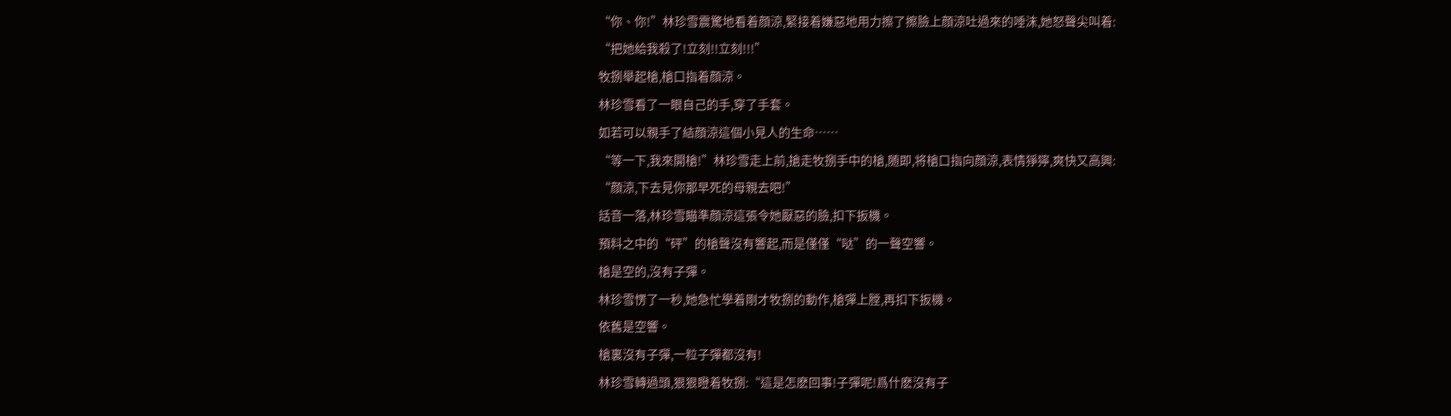“你、你!”林珍雪震驚地看着顔涼,緊接着嫌惡地用力擦了擦臉上顔涼吐過來的唾沫,她怒聲尖叫着:
“把她給我殺了!立刻!!立刻!!!”
牧捌舉起槍,槍口指着顔涼。
林珍雪看了一眼自己的手,穿了手套。
如若可以親手了結顔涼這個小見人的生命……
“等一下,我來開槍!”林珍雪走上前,搶走牧捌手中的槍,随即,将槍口指向顔涼,表情猙獰,爽快又高興:
“顔涼,下去見你那早死的母親去吧!”
話音一落,林珍雪瞄準顔涼這張令她厭惡的臉,扣下扳機。
預料之中的“砰”的槍聲沒有響起,而是僅僅“哒”的一聲空響。
槍是空的,沒有子彈。
林珍雪愣了一秒,她急忙學着剛才牧捌的動作,槍彈上膛,再扣下扳機。
依舊是空響。
槍裏沒有子彈,一粒子彈都沒有!
林珍雪轉過頭,狠狠瞪着牧捌:“這是怎麽回事!子彈呢!爲什麽沒有子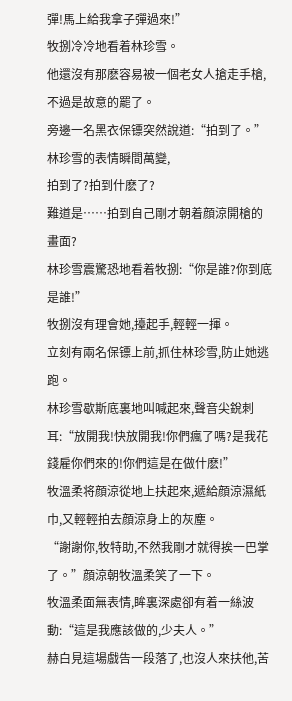彈!馬上給我拿子彈過來!”
牧捌冷冷地看着林珍雪。
他還沒有那麽容易被一個老女人搶走手槍,不過是故意的罷了。
旁邊一名黑衣保镖突然說道:“拍到了。”
林珍雪的表情瞬間萬變,
拍到了?拍到什麽了?
難道是……拍到自己剛才朝着顔涼開槍的畫面?
林珍雪震驚恐地看着牧捌:“你是誰?你到底是誰!”
牧捌沒有理會她,擡起手,輕輕一揮。
立刻有兩名保镖上前,抓住林珍雪,防止她逃跑。
林珍雪歇斯底裏地叫喊起來,聲音尖銳刺耳:“放開我!快放開我!你們瘋了嗎?是我花錢雇你們來的!你們這是在做什麽!”
牧溫柔将顔涼從地上扶起來,遞給顔涼濕紙巾,又輕輕拍去顔涼身上的灰塵。
“謝謝你,牧特助,不然我剛才就得挨一巴掌了。”顔涼朝牧溫柔笑了一下。
牧溫柔面無表情,眸裏深處卻有着一絲波動:“這是我應該做的,少夫人。”
赫白見這場戲告一段落了,也沒人來扶他,苦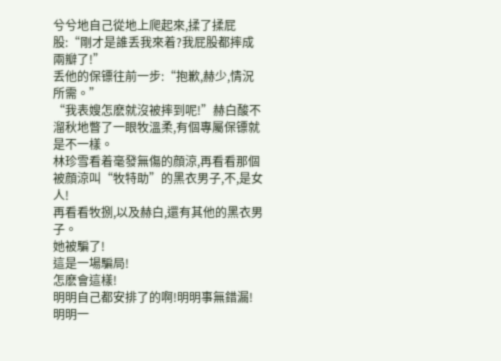兮兮地自己從地上爬起來,揉了揉屁股:“剛才是誰丢我來着?我屁股都摔成兩瓣了!”
丢他的保镖往前一步:“抱歉,赫少,情況所需。”
“我表嫂怎麽就沒被摔到呢!”赫白酸不溜秋地瞥了一眼牧溫柔,有個專屬保镖就是不一樣。
林珍雪看着毫發無傷的顔涼,再看看那個被顔涼叫“牧特助”的黑衣男子,不,是女人!
再看看牧捌,以及赫白,還有其他的黑衣男子。
她被騙了!
這是一場騙局!
怎麽會這樣!
明明自己都安排了的啊!明明事無錯漏!明明一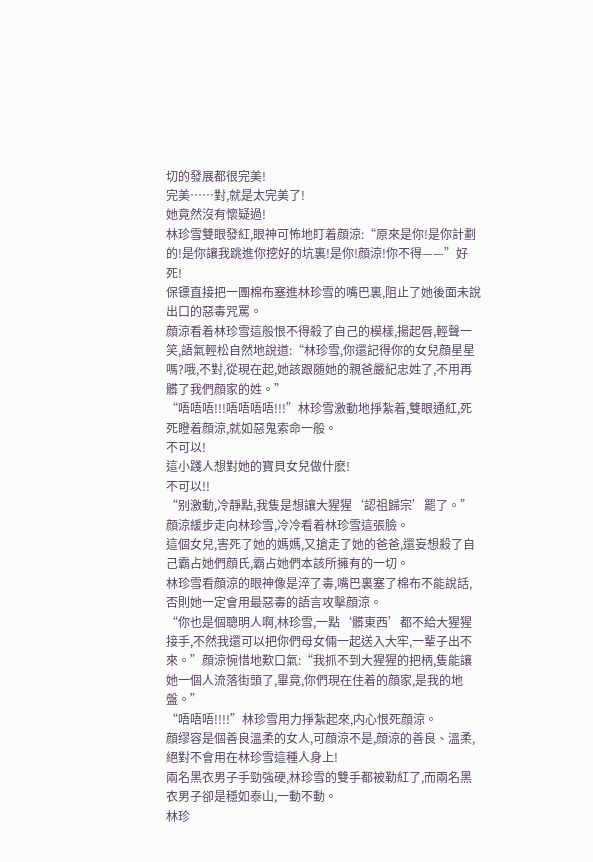切的發展都很完美!
完美……對,就是太完美了!
她竟然沒有懷疑過!
林珍雪雙眼發紅,眼神可怖地盯着顔涼:“原來是你!是你計劃的!是你讓我跳進你挖好的坑裏!是你!顔涼!你不得——”好死!
保镖直接把一團棉布塞進林珍雪的嘴巴裏,阻止了她後面未說出口的惡毒咒罵。
顔涼看着林珍雪這般恨不得殺了自己的模樣,揚起唇,輕聲一笑,語氣輕松自然地說道:“林珍雪,你還記得你的女兒顔星星嗎?哦,不對,從現在起,她該跟随她的親爸嚴紀忠姓了,不用再髒了我們顔家的姓。”
“唔唔唔!!!唔唔唔唔!!!”林珍雪激動地掙紮着,雙眼通紅,死死瞪着顔涼,就如惡鬼索命一般。
不可以!
這小踐人想對她的寶貝女兒做什麽!
不可以!!
“别激動,冷靜點,我隻是想讓大猩猩‘認祖歸宗’罷了。”顔涼緩步走向林珍雪,冷冷看着林珍雪這張臉。
這個女兒,害死了她的媽媽,又搶走了她的爸爸,還妄想殺了自己霸占她們顔氏,霸占她們本該所擁有的一切。
林珍雪看顔涼的眼神像是淬了毒,嘴巴裏塞了棉布不能說話,否則她一定會用最惡毒的語言攻擊顔涼。
“你也是個聰明人啊,林珍雪,一點‘髒東西’都不給大猩猩接手,不然我還可以把你們母女倆一起送入大牢,一輩子出不來。”顔涼惋惜地歎口氣:“我抓不到大猩猩的把柄,隻能讓她一個人流落街頭了,畢竟,你們現在住着的顔家,是我的地盤。”
“唔唔唔!!!!”林珍雪用力掙紮起來,内心恨死顔涼。
顔缪容是個善良溫柔的女人,可顔涼不是,顔涼的善良、溫柔,絕對不會用在林珍雪這種人身上!
兩名黑衣男子手勁強硬,林珍雪的雙手都被勒紅了,而兩名黑衣男子卻是穩如泰山,一動不動。
林珍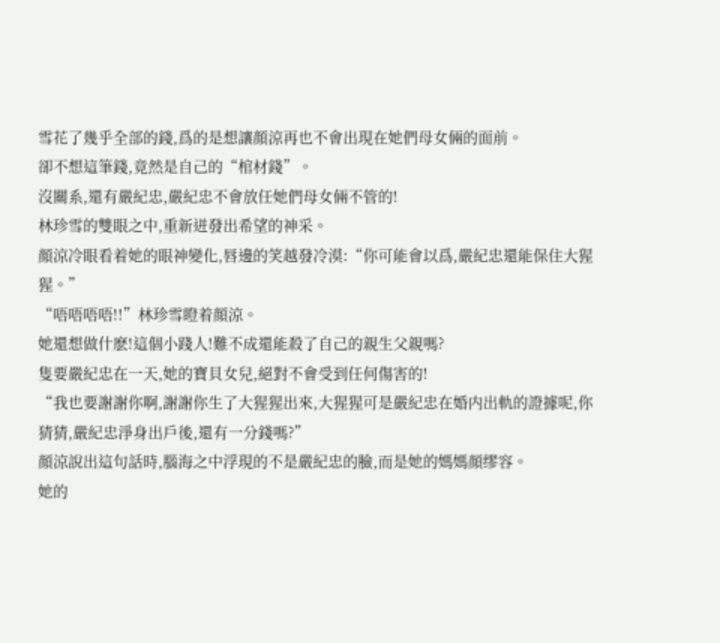雪花了幾乎全部的錢,爲的是想讓顔涼再也不會出現在她們母女倆的面前。
卻不想這筆錢,竟然是自己的“棺材錢”。
沒關系,還有嚴紀忠,嚴紀忠不會放任她們母女倆不管的!
林珍雪的雙眼之中,重新迸發出希望的神采。
顔涼冷眼看着她的眼神變化,唇邊的笑越發冷漠:“你可能會以爲,嚴紀忠還能保住大猩猩。”
“唔唔唔唔!!”林珍雪瞪着顔涼。
她還想做什麽!這個小踐人!難不成還能殺了自己的親生父親嗎?
隻要嚴紀忠在一天,她的寶貝女兒,絕對不會受到任何傷害的!
“我也要謝謝你啊,謝謝你生了大猩猩出來,大猩猩可是嚴紀忠在婚内出軌的證據呢,你猜猜,嚴紀忠淨身出戶後,還有一分錢嗎?”
顔涼說出這句話時,腦海之中浮現的不是嚴紀忠的臉,而是她的媽媽顔缪容。
她的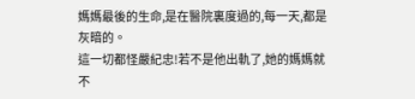媽媽最後的生命,是在醫院裏度過的,每一天,都是灰暗的。
這一切都怪嚴紀忠!若不是他出軌了,她的媽媽就不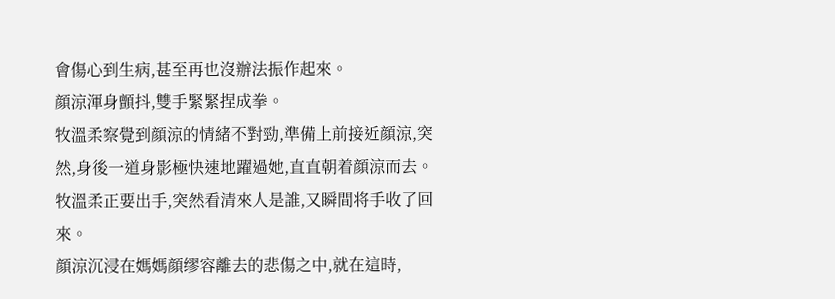會傷心到生病,甚至再也沒辦法振作起來。
顔涼渾身顫抖,雙手緊緊捏成拳。
牧溫柔察覺到顔涼的情緒不對勁,準備上前接近顔涼,突然,身後一道身影極快速地躍過她,直直朝着顔涼而去。
牧溫柔正要出手,突然看清來人是誰,又瞬間将手收了回來。
顔涼沉浸在媽媽顔缪容離去的悲傷之中,就在這時,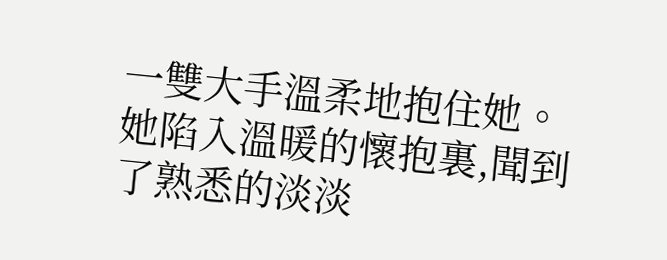一雙大手溫柔地抱住她。
她陷入溫暖的懷抱裏,聞到了熟悉的淡淡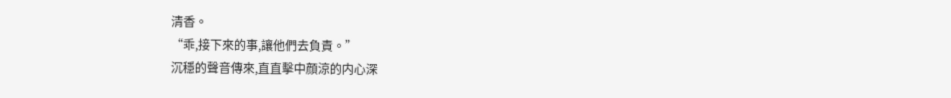清香。
“乖,接下來的事,讓他們去負責。”
沉穩的聲音傳來,直直擊中顔涼的内心深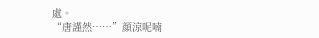處。
“唐謹然……”顔涼呢喃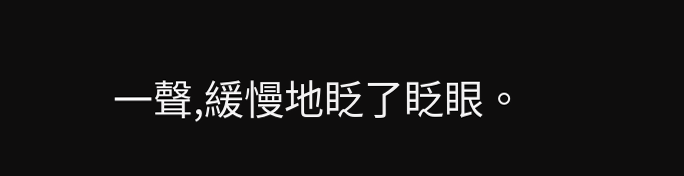一聲,緩慢地眨了眨眼。